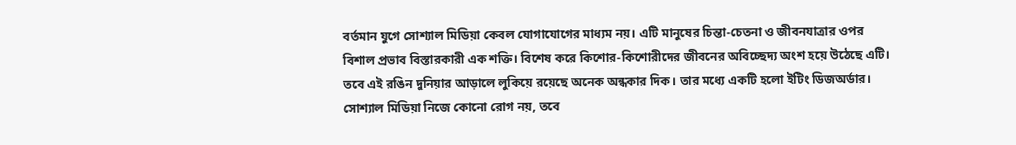বর্তমান যুগে সোশ্যাল মিডিয়া কেবল যোগাযোগের মাধ্যম নয়। এটি মানুষের চিন্তা-চেতনা ও জীবনযাত্রার ওপর বিশাল প্রভাব বিস্তারকারী এক শক্তি। বিশেষ করে কিশোর-কিশোরীদের জীবনের অবিচ্ছেদ্য অংশ হয়ে উঠেছে এটি। তবে এই রঙিন দুনিয়ার আড়ালে লুকিয়ে রয়েছে অনেক অন্ধকার দিক। তার মধ্যে একটি হলো ইটিং ডিজঅর্ডার।
সোশ্যাল মিডিয়া নিজে কোনো রোগ নয়, তবে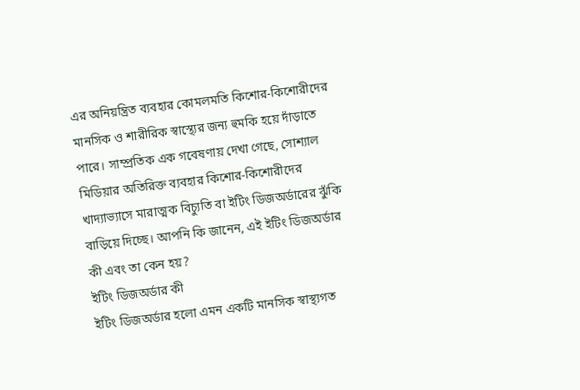এর অনিয়ন্ত্রিত ব্যবহার কোমলমতি কিশোর-কিশোরীদের মানসিক ও শারীরিক স্বাস্থ্যের জন্য হুমকি হয়ে দাঁড়াতে পারে। সাম্প্রতিক এক গবেষণায় দেখা গেছে, সোশ্যাল মিডিয়ার অতিরিক্ত ব্যবহার কিশোর-কিশোরীদের খাদ্যাভ্যাসে মারাত্মক বিচ্যুতি বা ইটিং ডিজঅর্ডারের ঝুঁকি বাড়িয়ে দিচ্ছে। আপনি কি জানেন, এই ইটিং ডিজঅর্ডার কী এবং তা কেন হয়?
ইটিং ডিজঅর্ডার কী
ইটিং ডিজঅর্ডার হলো এমন একটি মানসিক স্বাস্থ্যগত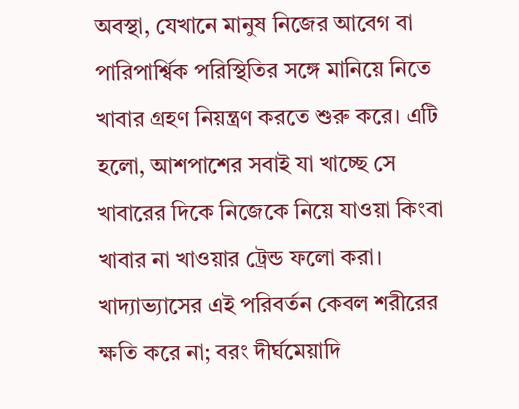অবস্থা, যেখানে মানুষ নিজের আবেগ বা পারিপার্শ্বিক পরিস্থিতির সঙ্গে মানিয়ে নিতে খাবার গ্রহণ নিয়ন্ত্রণ করতে শুরু করে। এটি হলো, আশপাশের সবাই যা খাচ্ছে সে খাবারের দিকে নিজেকে নিয়ে যাওয়া কিংবা খাবার না খাওয়ার ট্রেন্ড ফলো করা। খাদ্যাভ্যাসের এই পরিবর্তন কেবল শরীরের ক্ষতি করে না; বরং দীর্ঘমেয়াদি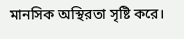মানসিক অস্থিরতা সৃষ্টি করে।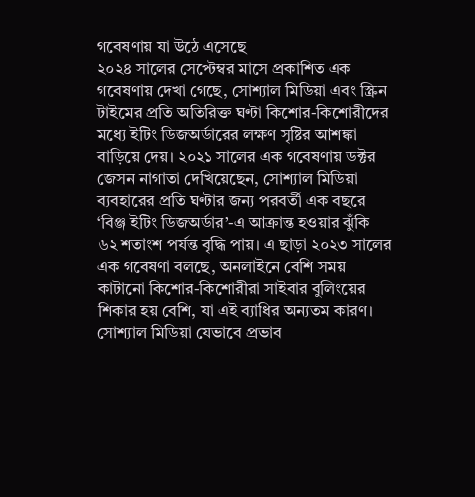গবেষণায় যা উঠে এসেছে
২০২৪ সালের সেপ্টেম্বর মাসে প্রকাশিত এক গবেষণায় দেখা গেছে, সোশ্যাল মিডিয়া এবং স্ক্রিন টাইমের প্রতি অতিরিক্ত ঘণ্টা কিশোর-কিশোরীদের মধ্যে ইটিং ডিজঅর্ডারের লক্ষণ সৃষ্টির আশঙ্কা বাড়িয়ে দেয়। ২০২১ সালের এক গবেষণায় ডক্টর জেসন নাগাতা দেখিয়েছেন, সোশ্যাল মিডিয়া ব্যবহারের প্রতি ঘণ্টার জন্য পরবর্তী এক বছরে ‘বিঞ্জ ইটিং ডিজঅর্ডার’-এ আক্রান্ত হওয়ার ঝুঁকি ৬২ শতাংশ পর্যন্ত বৃদ্ধি পায়। এ ছাড়া ২০২৩ সালের এক গবেষণা বলছে, অনলাইনে বেশি সময় কাটানো কিশোর-কিশোরীরা সাইবার বুলিংয়ের শিকার হয় বেশি, যা এই ব্যাধির অন্যতম কারণ।
সোশ্যাল মিডিয়া যেভাবে প্রভাব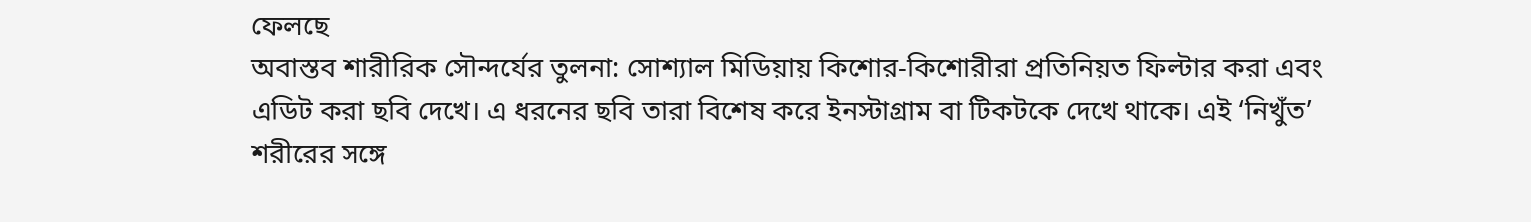ফেলছে
অবাস্তব শারীরিক সৌন্দর্যের তুলনা: সোশ্যাল মিডিয়ায় কিশোর-কিশোরীরা প্রতিনিয়ত ফিল্টার করা এবং এডিট করা ছবি দেখে। এ ধরনের ছবি তারা বিশেষ করে ইনস্টাগ্রাম বা টিকটকে দেখে থাকে। এই ‘নিখুঁত’ শরীরের সঙ্গে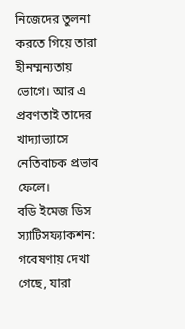নিজেদের তুলনা করতে গিয়ে তারা হীনম্মন্যতায় ভোগে। আর এ প্রবণতাই তাদের খাদ্যাভ্যাসে নেতিবাচক প্রভাব ফেলে।
বডি ইমেজ ডিস স্যাটিসফ্যাকশন: গবেষণায় দেখা গেছে, যারা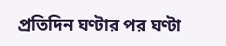প্রতিদিন ঘণ্টার পর ঘণ্টা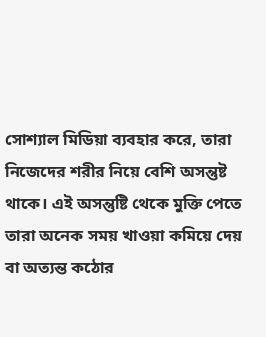সোশ্যাল মিডিয়া ব্যবহার করে, তারা নিজেদের শরীর নিয়ে বেশি অসন্তুষ্ট থাকে। এই অসন্তুষ্টি থেকে মুক্তি পেতে তারা অনেক সময় খাওয়া কমিয়ে দেয় বা অত্যন্ত কঠোর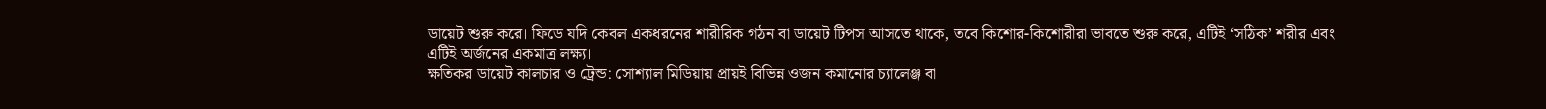ডায়েট শুরু করে। ফিডে যদি কেবল একধরনের শারীরিক গঠন বা ডায়েট টিপস আসতে থাকে, তবে কিশোর-কিশোরীরা ভাবতে শুরু করে, এটিই ‘সঠিক’ শরীর এবং এটিই অর্জনের একমাত্র লক্ষ্য।
ক্ষতিকর ডায়েট কালচার ও ট্রেন্ড: সোশ্যাল মিডিয়ায় প্রায়ই বিভিন্ন ওজন কমানোর চ্যালেঞ্জ বা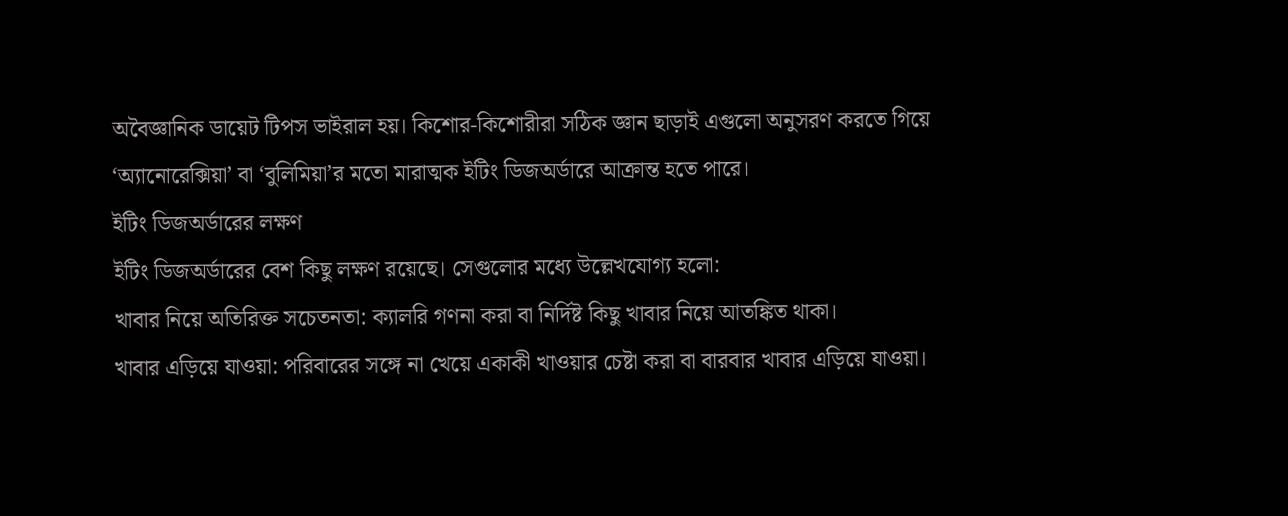অবৈজ্ঞানিক ডায়েট টিপস ভাইরাল হয়। কিশোর-কিশোরীরা সঠিক জ্ঞান ছাড়াই এগুলো অনুসরণ করতে গিয়ে ‘অ্যানোরেক্সিয়া’ বা ‘বুলিমিয়া’র মতো মারাত্মক ইটিং ডিজঅর্ডারে আক্রান্ত হতে পারে।
ইটিং ডিজঅর্ডারের লক্ষণ
ইটিং ডিজঅর্ডারের বেশ কিছু লক্ষণ রয়েছে। সেগুলোর মধ্যে উল্লেখযোগ্য হলো:
খাবার নিয়ে অতিরিক্ত সচেতনতা: ক্যালরি গণনা করা বা নির্দিষ্ট কিছু খাবার নিয়ে আতঙ্কিত থাকা।
খাবার এড়িয়ে যাওয়া: পরিবারের সঙ্গে না খেয়ে একাকী খাওয়ার চেষ্টা করা বা বারবার খাবার এড়িয়ে যাওয়া।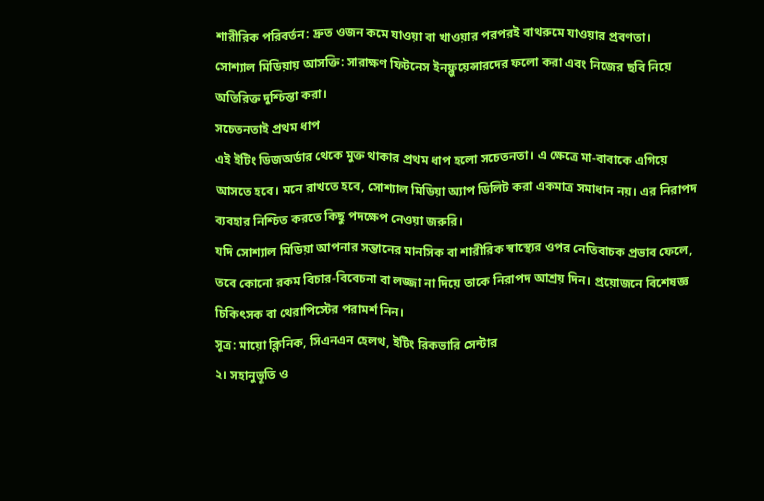শারীরিক পরিবর্তন: দ্রুত ওজন কমে যাওয়া বা খাওয়ার পরপরই বাথরুমে যাওয়ার প্রবণতা।
সোশ্যাল মিডিয়ায় আসক্তি: সারাক্ষণ ফিটনেস ইনফ্লুয়েন্সারদের ফলো করা এবং নিজের ছবি নিয়ে অতিরিক্ত দুশ্চিন্তা করা।
সচেতনতাই প্রথম ধাপ
এই ইটিং ডিজঅর্ডার থেকে মুক্ত থাকার প্রথম ধাপ হলো সচেতনতা। এ ক্ষেত্রে মা-বাবাকে এগিয়ে আসতে হবে। মনে রাখতে হবে, সোশ্যাল মিডিয়া অ্যাপ ডিলিট করা একমাত্র সমাধান নয়। এর নিরাপদ ব্যবহার নিশ্চিত করতে কিছু পদক্ষেপ নেওয়া জরুরি।
যদি সোশ্যাল মিডিয়া আপনার সন্তানের মানসিক বা শারীরিক স্বাস্থ্যের ওপর নেতিবাচক প্রভাব ফেলে, তবে কোনো রকম বিচার-বিবেচনা বা লজ্জা না দিয়ে তাকে নিরাপদ আশ্রয় দিন। প্রয়োজনে বিশেষজ্ঞ চিকিৎসক বা থেরাপিস্টের পরামর্শ নিন।
সূত্র: মায়ো ক্লিনিক, সিএনএন হেলথ, ইটিং রিকভারি সেন্টার
২। সহানুভূতি ও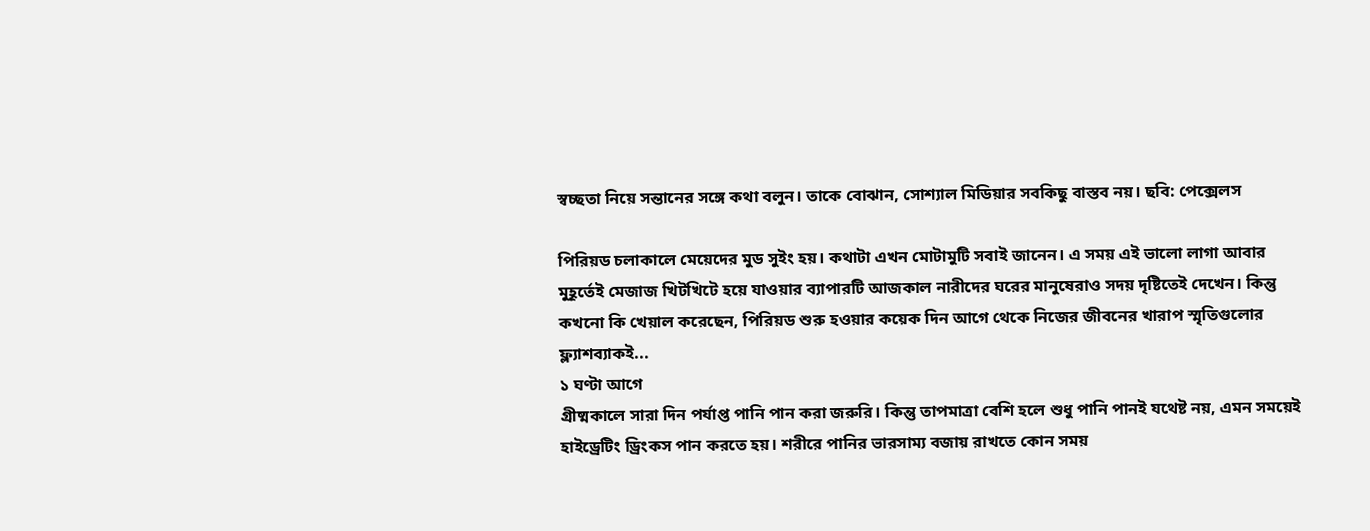স্বচ্ছতা নিয়ে সন্তানের সঙ্গে কথা বলুন। তাকে বোঝান, সোশ্যাল মিডিয়ার সবকিছু বাস্তব নয়। ছবি: পেক্সেলস

পিরিয়ড চলাকালে মেয়েদের মুড সুইং হয়। কথাটা এখন মোটামুটি সবাই জানেন। এ সময় এই ভালো লাগা আবার মুহূর্তেই মেজাজ খিটখিটে হয়ে যাওয়ার ব্যাপারটি আজকাল নারীদের ঘরের মানুষেরাও সদয় দৃষ্টিতেই দেখেন। কিন্তু কখনো কি খেয়াল করেছেন, পিরিয়ড শুরু হওয়ার কয়েক দিন আগে থেকে নিজের জীবনের খারাপ স্মৃতিগুলোর ফ্ল্যাশব্যাকই...
১ ঘণ্টা আগে
গ্রীষ্মকালে সারা দিন পর্যাপ্ত পানি পান করা জরুরি। কিন্তু তাপমাত্রা বেশি হলে শুধু পানি পানই যথেষ্ট নয়, এমন সময়েই হাইড্রেটিং ড্রিংকস পান করতে হয়। শরীরে পানির ভারসাম্য বজায় রাখতে কোন সময়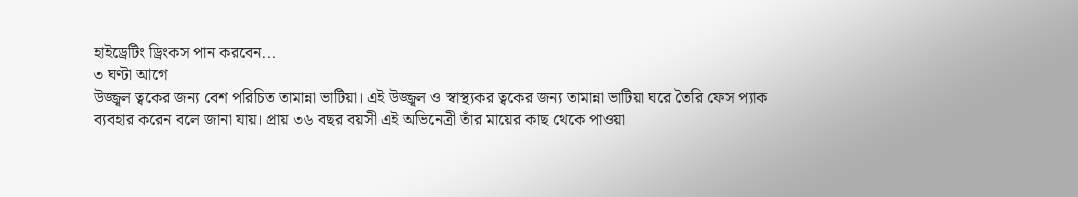হাইড্রেটিং ড্রিংকস পান করবেন...
৩ ঘণ্টা আগে
উজ্জ্বল ত্বকের জন্য বেশ পরিচিত তামান্না ভাটিয়া। এই উজ্জ্বল ও স্বাস্থ্যকর ত্বকের জন্য তামান্না ভাটিয়া ঘরে তৈরি ফেস প্যাক ব্যবহার করেন বলে জানা যায়। প্রায় ৩৬ বছর বয়সী এই অভিনেত্রী তাঁর মায়ের কাছ থেকে পাওয়া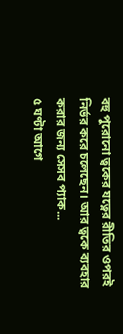বহু পুরোনো ত্বকের যত্নের রীতির ওপরই নির্ভর করে চলেছেন। আর ত্বকে ব্যবহার করার জন্য সেসব প্যাক...
৫ ঘণ্টা আগে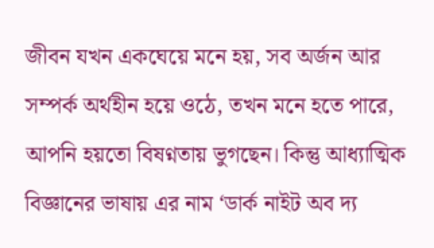জীবন যখন একঘেয়ে মনে হয়, সব অর্জন আর সম্পর্ক অর্থহীন হয়ে ওঠে, তখন মনে হতে পারে, আপনি হয়তো বিষণ্নতায় ভুগছেন। কিন্তু আধ্যাত্মিক বিজ্ঞানের ভাষায় এর নাম ‘ডার্ক নাইট অব দ্য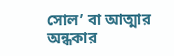সোল’ বা আত্মার অন্ধকার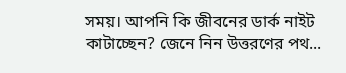সময়। আপনি কি জীবনের ডার্ক নাইট কাটাচ্ছেন? জেনে নিন উত্তরণের পথ...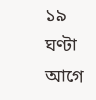১৯ ঘণ্টা আগে